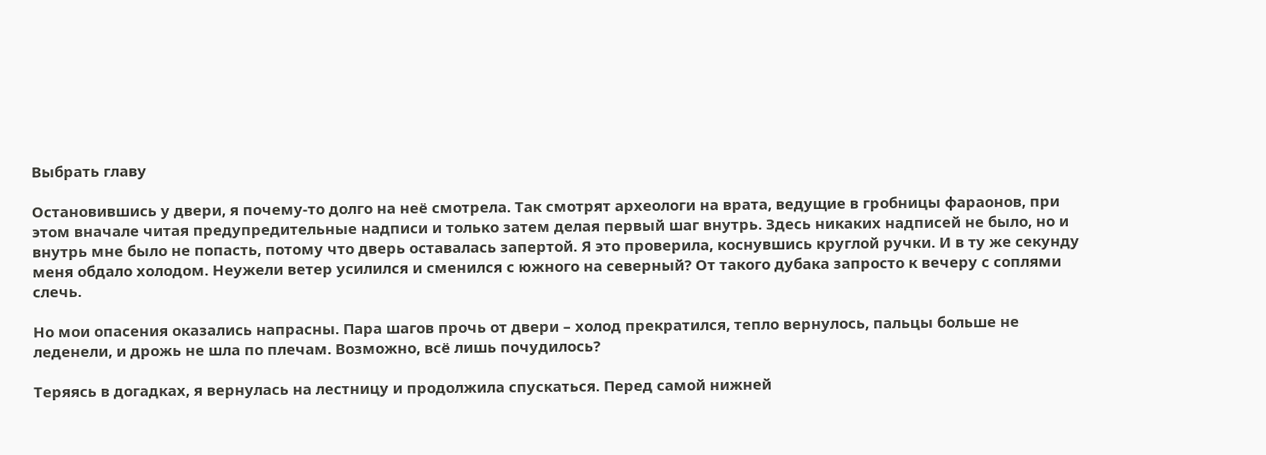Выбрать главу

Остановившись у двери, я почему-то долго на неё смотрела. Так смотрят археологи на врата, ведущие в гробницы фараонов, при этом вначале читая предупредительные надписи и только затем делая первый шаг внутрь. Здесь никаких надписей не было, но и внутрь мне было не попасть, потому что дверь оставалась запертой. Я это проверила, коснувшись круглой ручки. И в ту же секунду меня обдало холодом. Неужели ветер усилился и сменился с южного на северный? От такого дубака запросто к вечеру с соплями слечь.

Но мои опасения оказались напрасны. Пара шагов прочь от двери – холод прекратился, тепло вернулось, пальцы больше не леденели, и дрожь не шла по плечам. Возможно, всё лишь почудилось?

Теряясь в догадках, я вернулась на лестницу и продолжила спускаться. Перед самой нижней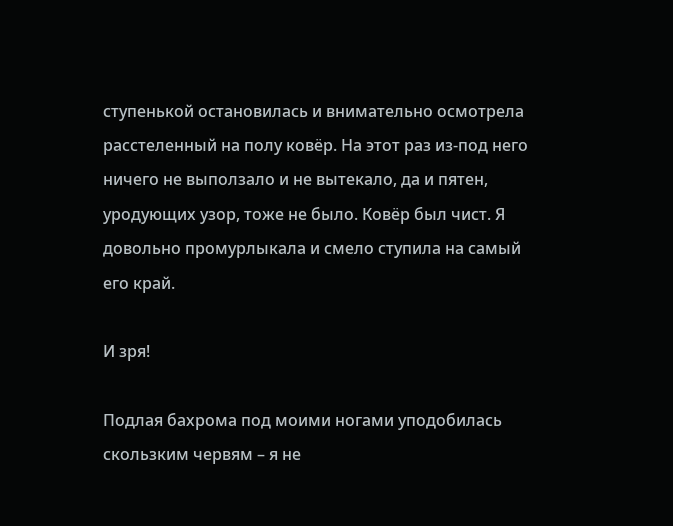ступенькой остановилась и внимательно осмотрела расстеленный на полу ковёр. На этот раз из-под него ничего не выползало и не вытекало, да и пятен, уродующих узор, тоже не было. Ковёр был чист. Я довольно промурлыкала и смело ступила на самый его край.

И зря!

Подлая бахрома под моими ногами уподобилась скользким червям – я не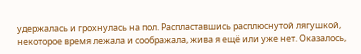удержалась и грохнулась на пол. Распластавшись расплюснутой лягушкой, некоторое время лежала и соображала, жива я ещё или уже нет. Оказалось,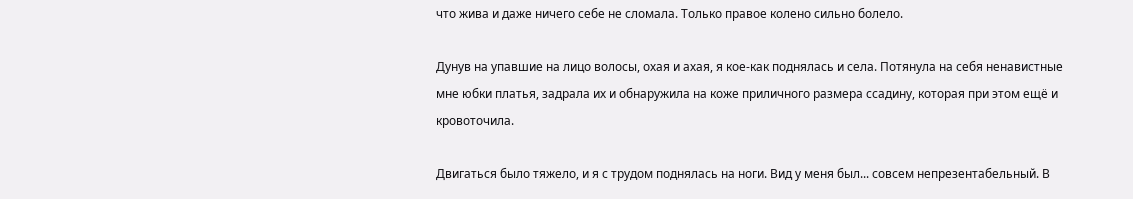что жива и даже ничего себе не сломала. Только правое колено сильно болело.

Дунув на упавшие на лицо волосы, охая и ахая, я кое-как поднялась и села. Потянула на себя ненавистные мне юбки платья, задрала их и обнаружила на коже приличного размера ссадину, которая при этом ещё и кровоточила.

Двигаться было тяжело, и я с трудом поднялась на ноги. Вид у меня был... совсем непрезентабельный. В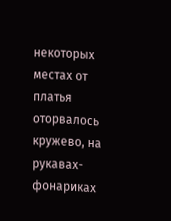некоторых местах от платья оторвалось кружево, на рукавах-фонариках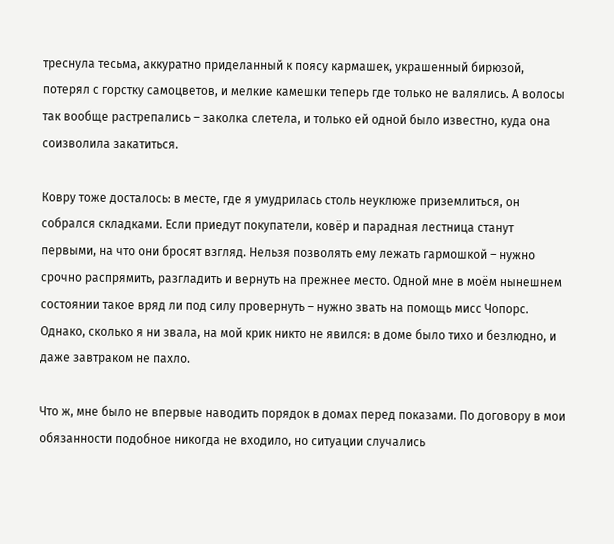треснула тесьма, аккуратно приделанный к поясу кармашек, украшенный бирюзой, потерял с горстку самоцветов, и мелкие камешки теперь где только не валялись. А волосы так вообще растрепались – заколка слетела, и только ей одной было известно, куда она соизволила закатиться.

Ковру тоже досталось: в месте, где я умудрилась столь неуклюже приземлиться, он собрался складками. Если приедут покупатели, ковёр и парадная лестница станут первыми, на что они бросят взгляд. Нельзя позволять ему лежать гармошкой – нужно срочно распрямить, разгладить и вернуть на прежнее место. Одной мне в моём нынешнем состоянии такое вряд ли под силу провернуть – нужно звать на помощь мисс Чопорс. Однако, сколько я ни звала, на мой крик никто не явился: в доме было тихо и безлюдно, и даже завтраком не пахло.

Что ж, мне было не впервые наводить порядок в домах перед показами. По договору в мои обязанности подобное никогда не входило, но ситуации случались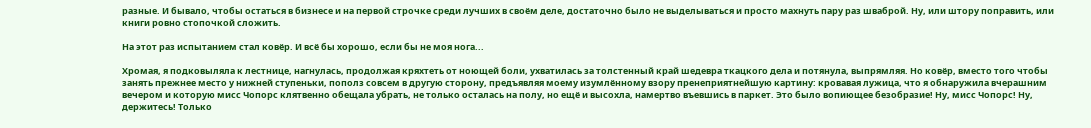разные. И бывало, чтобы остаться в бизнесе и на первой строчке среди лучших в своём деле, достаточно было не выделываться и просто махнуть пару раз шваброй. Ну, или штору поправить, или книги ровно стопочкой сложить.

На этот раз испытанием стал ковёр. И всё бы хорошо, если бы не моя нога...

Хромая, я подковыляла к лестнице, нагнулась, продолжая кряхтеть от ноющей боли, ухватилась за толстенный край шедевра ткацкого дела и потянула, выпрямляя. Но ковёр, вместо того чтобы занять прежнее место у нижней ступеньки, пополз совсем в другую сторону, предъявляя моему изумлённому взору пренеприятнейшую картину: кровавая лужица, что я обнаружила вчерашним вечером и которую мисс Чопорс клятвенно обещала убрать, не только осталась на полу, но ещё и высохла, намертво въевшись в паркет. Это было вопиющее безобразие! Ну, мисс Чопорс! Ну, держитесь! Только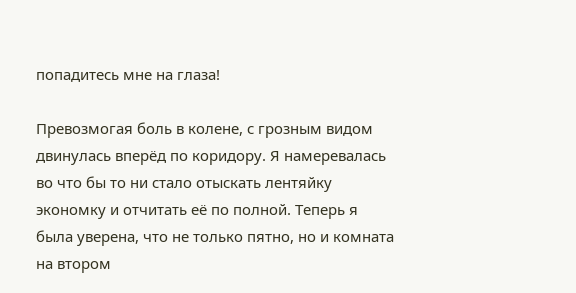попадитесь мне на глаза!

Превозмогая боль в колене, с грозным видом двинулась вперёд по коридору. Я намеревалась во что бы то ни стало отыскать лентяйку экономку и отчитать её по полной. Теперь я была уверена, что не только пятно, но и комната на втором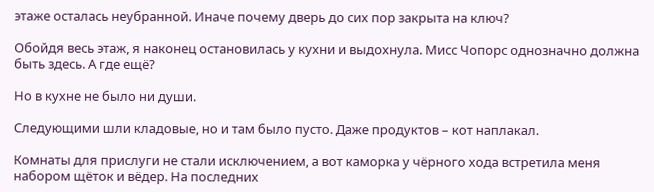этаже осталась неубранной. Иначе почему дверь до сих пор закрыта на ключ?

Обойдя весь этаж, я наконец остановилась у кухни и выдохнула. Мисс Чопорс однозначно должна быть здесь. А где ещё?

Но в кухне не было ни души.

Следующими шли кладовые, но и там было пусто. Даже продуктов – кот наплакал.

Комнаты для прислуги не стали исключением, а вот каморка у чёрного хода встретила меня набором щёток и вёдер. На последних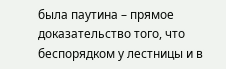была паутина – прямое доказательство того, что беспорядком у лестницы и в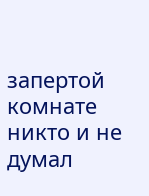запертой комнате никто и не думал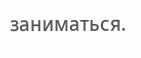заниматься.